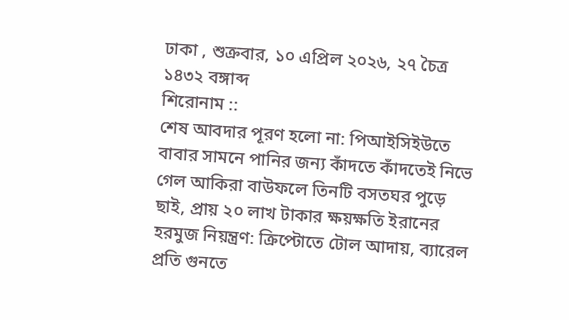ঢাকা , শুক্রবার, ১০ এপ্রিল ২০২৬, ২৭ চৈত্র ১৪৩২ বঙ্গাব্দ
শিরোনাম ::
শেষ আবদার পূরণ হলো না: পিআইসিইউতে বাবার সামনে পানির জন্য কাঁদতে কাঁদতেই নিভে গেল আকিরা বাউফলে তিনটি বসতঘর পুড়ে ছাই, প্রায় ২০ লাখ টাকার ক্ষয়ক্ষতি ইরানের হরমুজ নিয়ন্ত্রণ: ক্রিপ্টোতে টোল আদায়, ব্যারেল প্রতি গুনতে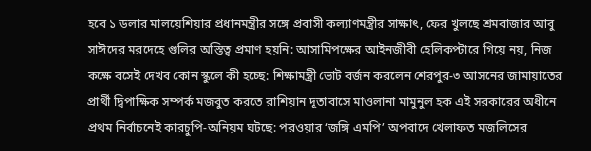হবে ১ ডলার মালয়েশিয়ার প্রধানমন্ত্রীর সঙ্গে প্রবাসী কল্যাণমন্ত্রীর সাক্ষাৎ, ফের খুলছে শ্রমবাজার আবু সাঈদের মরদেহে গুলির অস্তিত্ব প্রমাণ হয়নি: আসামিপক্ষের আইনজীবী হেলিকপ্টারে গিয়ে নয়, নিজ কক্ষে বসেই দেখব কোন স্কুলে কী হচ্ছে: শিক্ষামন্ত্রী ভোট বর্জন করলেন শেরপুর-৩ আসনের জামায়াতের প্রার্থী দ্বিপাক্ষিক সম্পর্ক মজবুত করতে রাশিয়ান দূতাবাসে মাওলানা মামুনুল হক এই সরকারের অধীনে প্রথম নির্বাচনেই কারচুপি-অনিয়ম ঘটছে: পরওয়ার ‘জঙ্গি এমপি’ অপবাদে খেলাফত মজলিসের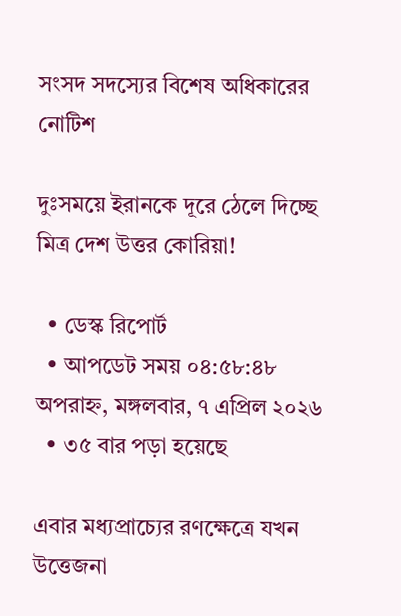সংসদ সদস্যের বিশেষ অধিকারের নোটিশ

দুঃসময়ে ইরানকে দূরে ঠেলে দিচ্ছে মিত্র দেশ উত্তর কোরিয়া!

  • ডেস্ক রিপোর্ট
  • আপডেট সময় ০৪:৫৮:৪৮ অপরাহ্ন, মঙ্গলবার, ৭ এপ্রিল ২০২৬
  • ৩৫ বার পড়া হয়েছে

এবার মধ্যপ্রাচ্যের রণক্ষেত্রে যখন উত্তেজনা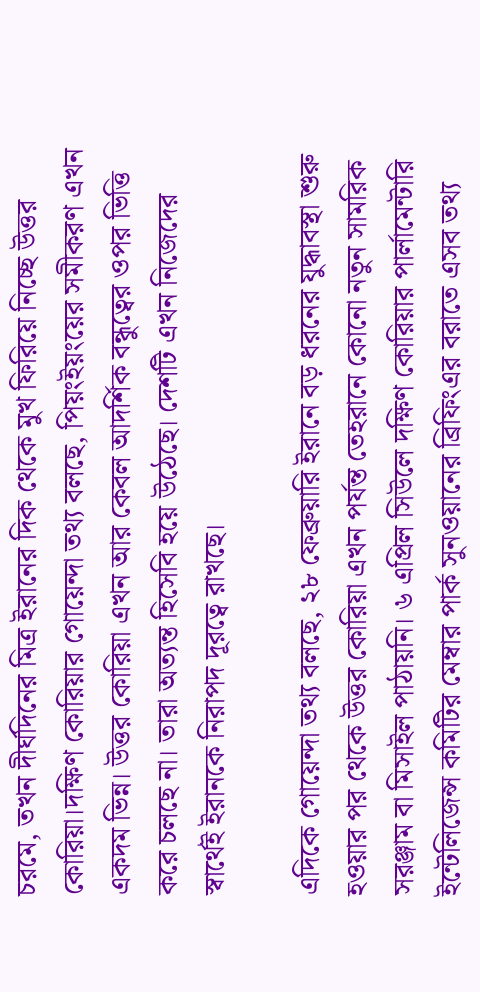চরমে, তখন দীর্ঘদিনের মিত্র ইরানের দিক থেকে মুখ ফিরিয়ে নিচ্ছে উত্তর কোরিয়া।দক্ষিণ কোরিয়ার গোয়েন্দা তথ্য বলছে, পিয়ংইয়ংয়ের সমীকরণ এখন একদম ভিন্ন। উত্তর কোরিয়া এখন আর কেবল আদর্শিক বন্ধুত্বের ওপর ভিত্তি করে চলছে না। তারা অত্যন্ত হিসেবি হয়ে উঠেছে। দেশটি এখন নিজেদের স্বার্থেই ইরানকে নিরাপদ দূরত্বে রাখছে।

এদিকে গোয়েন্দা তথ্য বলছে, ২৮ ফেব্রুয়ারি ইরানে বড় ধরনের যুদ্ধাবস্থা শুরু হওয়ার পর থেকে উত্তর কোরিয়া এখন পর্যন্ত তেহরানে কোনো নতুন সামরিক সরঞ্জাম বা মিসাইল পাঠায়নি। ৬ এপ্রিল সিউলে দক্ষিণ কোরিয়ার পার্লামেন্টারি ইন্টেলিজেন্স কমিটির মেম্বার পার্ক সুনওয়ানের ব্রিফিংএর বরাতে এসব তথ্য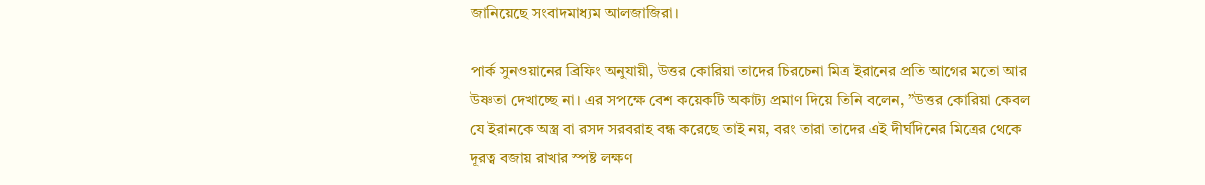জানিয়েছে সংবাদমাধ্যম আলজাজিরা।

পার্ক সুনওয়ানের ব্রিফিং অনুযায়ী, উত্তর কোরিয়া তাদের চিরচেনা মিত্র ইরানের প্রতি আগের মতো আর উষ্ণতা দেখাচ্ছে না। এর সপক্ষে বেশ কয়েকটি অকাট্য প্রমাণ দিয়ে তিনি বলেন, ”উত্তর কোরিয়া কেবল যে ইরানকে অস্ত্র বা রসদ সরবরাহ বন্ধ করেছে তাই নয়, বরং তারা তাদের এই দীর্ঘদিনের মিত্রের থেকে দূরত্ব বজায় রাখার স্পষ্ট লক্ষণ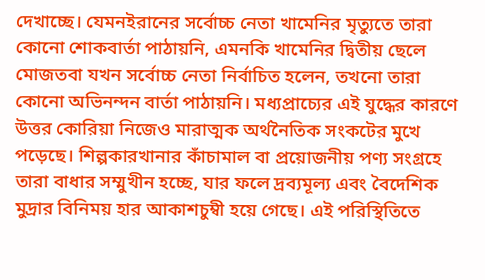দেখাচ্ছে। যেমনইরানের সর্বোচ্চ নেতা খামেনির মৃত্যুতে তারা কোনো শোকবার্তা পাঠায়নি, এমনকি খামেনির দ্বিতীয় ছেলে মোজতবা যখন সর্বোচ্চ নেতা নির্বাচিত হলেন, তখনো তারা কোনো অভিনন্দন বার্তা পাঠায়নি। মধ্যপ্রাচ্যের এই যুদ্ধের কারণে উত্তর কোরিয়া নিজেও মারাত্মক অর্থনৈতিক সংকটের মুখে পড়েছে। শিল্পকারখানার কাঁচামাল বা প্রয়োজনীয় পণ্য সংগ্রহে তারা বাধার সম্মুখীন হচ্ছে, যার ফলে দ্রব্যমূল্য এবং বৈদেশিক মুদ্রার বিনিময় হার আকাশচুম্বী হয়ে গেছে। এই পরিস্থিতিতে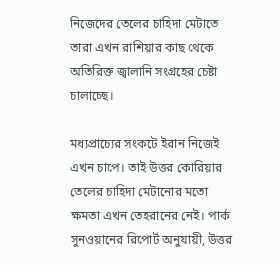নিজেদের তেলের চাহিদা মেটাতে তারা এখন রাশিয়ার কাছ থেকে অতিরিক্ত জ্বালানি সংগ্রহের চেষ্টা চালাচ্ছে।

মধ্যপ্রাচ্যের সংকটে ইরান নিজেই এখন চাপে। তাই উত্তর কোরিয়ার তেলের চাহিদা মেটানোর মতো ক্ষমতা এখন তেহরানের নেই। পার্ক সুনওয়ানের রিপোর্ট অনুযায়ী, উত্তর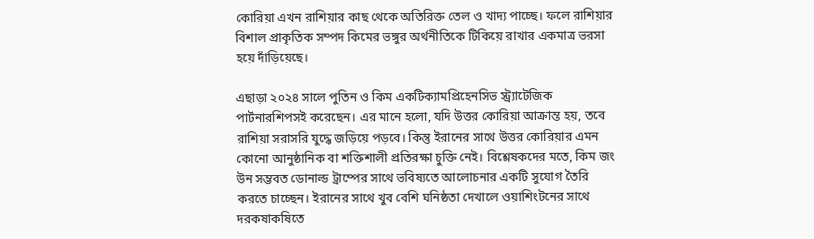কোরিয়া এখন রাশিয়ার কাছ থেকে অতিরিক্ত তেল ও খাদ্য পাচ্ছে। ফলে রাশিয়ার বিশাল প্রাকৃতিক সম্পদ কিমের ভঙ্গুর অর্থনীতিকে টিকিয়ে রাখার একমাত্র ভরসা হয়ে দাঁড়িয়েছে।

এছাড়া ২০২৪ সালে পুতিন ও কিম একটিক্যামপ্রিহেনসিভ স্ট্র্যাটেজিক পার্টনারশিপসই করেছেন। এর মানে হলো, যদি উত্তর কোরিয়া আক্রান্ত হয়, তবে রাশিয়া সরাসরি যুদ্ধে জড়িয়ে পড়বে। কিন্তু ইরানের সাথে উত্তর কোরিয়ার এমন কোনো আনুষ্ঠানিক বা শক্তিশালী প্রতিরক্ষা চুক্তি নেই। বিশ্লেষকদের মতে, কিম জং উন সম্ভবত ডোনাল্ড ট্রাম্পের সাথে ভবিষ্যতে আলোচনার একটি সুযোগ তৈরি করতে চাচ্ছেন। ইরানের সাথে খুব বেশি ঘনিষ্ঠতা দেখালে ওয়াশিংটনের সাথে দরকষাকষিতে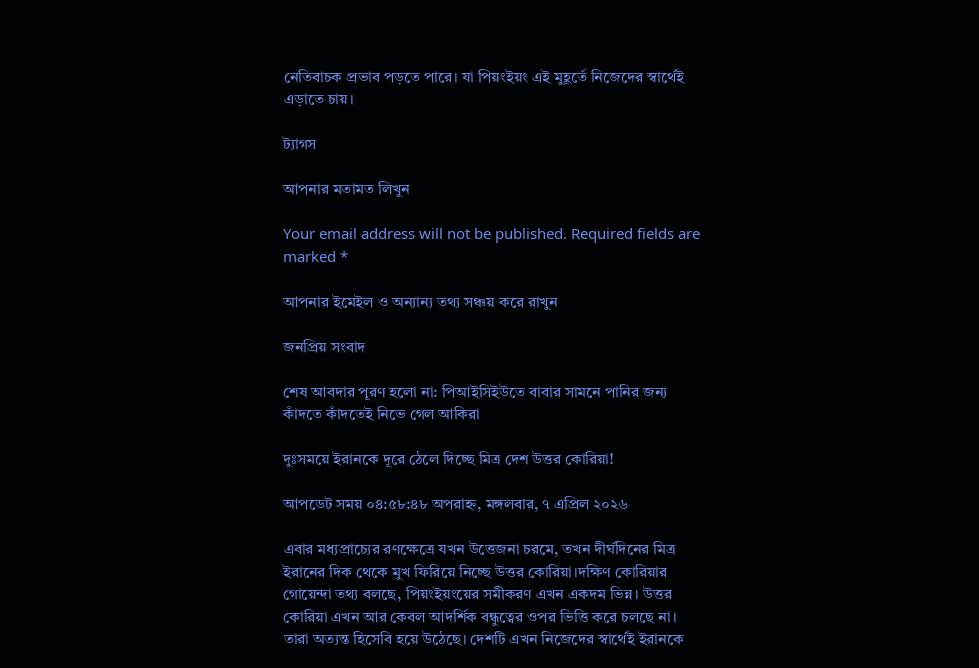নেতিবাচক প্রভাব পড়তে পারে। যা পিয়ংইয়ং এই মুহূর্তে নিজেদের স্বার্থেই এড়াতে চায়।

ট্যাগস

আপনার মতামত লিখুন

Your email address will not be published. Required fields are marked *

আপনার ইমেইল ও অন্যান্য তথ্য সঞ্চয় করে রাখুন

জনপ্রিয় সংবাদ

শেষ আবদার পূরণ হলো না: পিআইসিইউতে বাবার সামনে পানির জন্য কাঁদতে কাঁদতেই নিভে গেল আকিরা

দুঃসময়ে ইরানকে দূরে ঠেলে দিচ্ছে মিত্র দেশ উত্তর কোরিয়া!

আপডেট সময় ০৪:৫৮:৪৮ অপরাহ্ন, মঙ্গলবার, ৭ এপ্রিল ২০২৬

এবার মধ্যপ্রাচ্যের রণক্ষেত্রে যখন উত্তেজনা চরমে, তখন দীর্ঘদিনের মিত্র ইরানের দিক থেকে মুখ ফিরিয়ে নিচ্ছে উত্তর কোরিয়া।দক্ষিণ কোরিয়ার গোয়েন্দা তথ্য বলছে, পিয়ংইয়ংয়ের সমীকরণ এখন একদম ভিন্ন। উত্তর কোরিয়া এখন আর কেবল আদর্শিক বন্ধুত্বের ওপর ভিত্তি করে চলছে না। তারা অত্যন্ত হিসেবি হয়ে উঠেছে। দেশটি এখন নিজেদের স্বার্থেই ইরানকে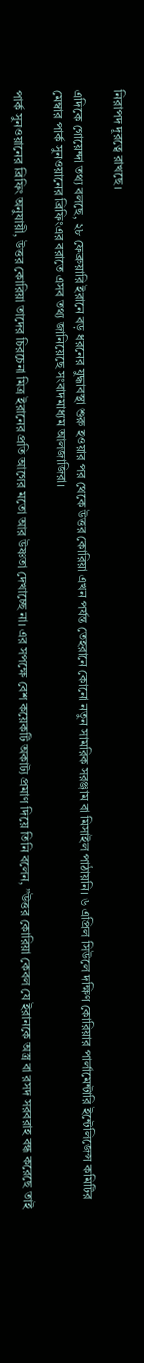নিরাপদ দূরত্বে রাখছে।

এদিকে গোয়েন্দা তথ্য বলছে, ২৮ ফেব্রুয়ারি ইরানে বড় ধরনের যুদ্ধাবস্থা শুরু হওয়ার পর থেকে উত্তর কোরিয়া এখন পর্যন্ত তেহরানে কোনো নতুন সামরিক সরঞ্জাম বা মিসাইল পাঠায়নি। ৬ এপ্রিল সিউলে দক্ষিণ কোরিয়ার পার্লামেন্টারি ইন্টেলিজেন্স কমিটির মেম্বার পার্ক সুনওয়ানের ব্রিফিংএর বরাতে এসব তথ্য জানিয়েছে সংবাদমাধ্যম আলজাজিরা।

পার্ক সুনওয়ানের ব্রিফিং অনুযায়ী, উত্তর কোরিয়া তাদের চিরচেনা মিত্র ইরানের প্রতি আগের মতো আর উষ্ণতা দেখাচ্ছে না। এর সপক্ষে বেশ কয়েকটি অকাট্য প্রমাণ দিয়ে তিনি বলেন, ”উত্তর কোরিয়া কেবল যে ইরানকে অস্ত্র বা রসদ সরবরাহ বন্ধ করেছে তাই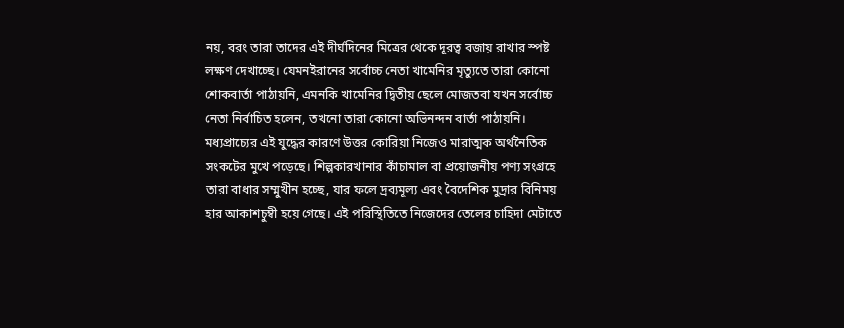নয়, বরং তারা তাদের এই দীর্ঘদিনের মিত্রের থেকে দূরত্ব বজায় রাখার স্পষ্ট লক্ষণ দেখাচ্ছে। যেমনইরানের সর্বোচ্চ নেতা খামেনির মৃত্যুতে তারা কোনো শোকবার্তা পাঠায়নি, এমনকি খামেনির দ্বিতীয় ছেলে মোজতবা যখন সর্বোচ্চ নেতা নির্বাচিত হলেন, তখনো তারা কোনো অভিনন্দন বার্তা পাঠায়নি। মধ্যপ্রাচ্যের এই যুদ্ধের কারণে উত্তর কোরিয়া নিজেও মারাত্মক অর্থনৈতিক সংকটের মুখে পড়েছে। শিল্পকারখানার কাঁচামাল বা প্রয়োজনীয় পণ্য সংগ্রহে তারা বাধার সম্মুখীন হচ্ছে, যার ফলে দ্রব্যমূল্য এবং বৈদেশিক মুদ্রার বিনিময় হার আকাশচুম্বী হয়ে গেছে। এই পরিস্থিতিতে নিজেদের তেলের চাহিদা মেটাতে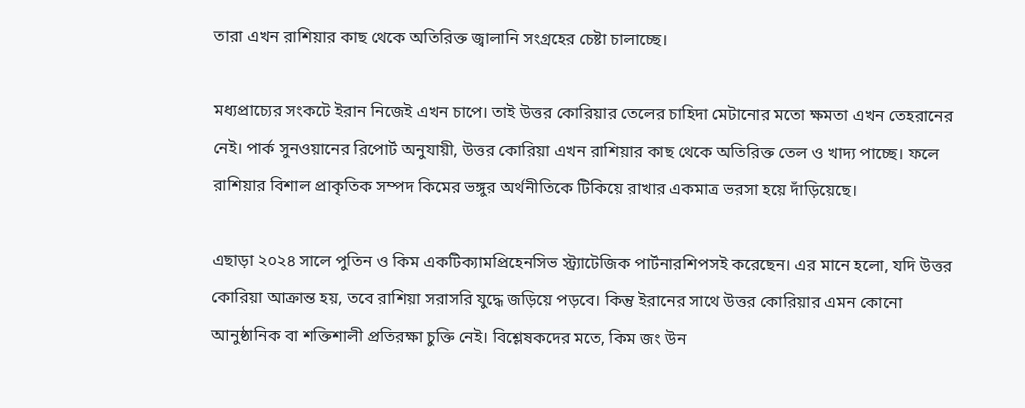তারা এখন রাশিয়ার কাছ থেকে অতিরিক্ত জ্বালানি সংগ্রহের চেষ্টা চালাচ্ছে।

মধ্যপ্রাচ্যের সংকটে ইরান নিজেই এখন চাপে। তাই উত্তর কোরিয়ার তেলের চাহিদা মেটানোর মতো ক্ষমতা এখন তেহরানের নেই। পার্ক সুনওয়ানের রিপোর্ট অনুযায়ী, উত্তর কোরিয়া এখন রাশিয়ার কাছ থেকে অতিরিক্ত তেল ও খাদ্য পাচ্ছে। ফলে রাশিয়ার বিশাল প্রাকৃতিক সম্পদ কিমের ভঙ্গুর অর্থনীতিকে টিকিয়ে রাখার একমাত্র ভরসা হয়ে দাঁড়িয়েছে।

এছাড়া ২০২৪ সালে পুতিন ও কিম একটিক্যামপ্রিহেনসিভ স্ট্র্যাটেজিক পার্টনারশিপসই করেছেন। এর মানে হলো, যদি উত্তর কোরিয়া আক্রান্ত হয়, তবে রাশিয়া সরাসরি যুদ্ধে জড়িয়ে পড়বে। কিন্তু ইরানের সাথে উত্তর কোরিয়ার এমন কোনো আনুষ্ঠানিক বা শক্তিশালী প্রতিরক্ষা চুক্তি নেই। বিশ্লেষকদের মতে, কিম জং উন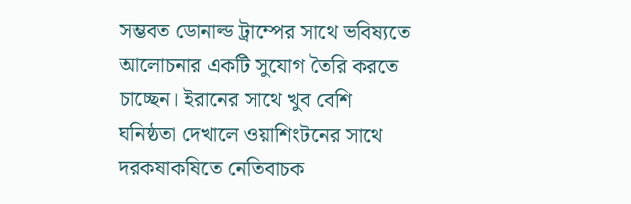সম্ভবত ডোনাল্ড ট্রাম্পের সাথে ভবিষ্যতে আলোচনার একটি সুযোগ তৈরি করতে চাচ্ছেন। ইরানের সাথে খুব বেশি ঘনিষ্ঠতা দেখালে ওয়াশিংটনের সাথে দরকষাকষিতে নেতিবাচক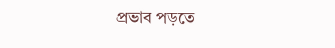প্রভাব পড়তে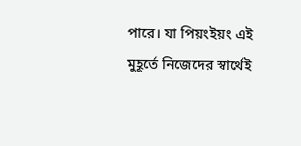পারে। যা পিয়ংইয়ং এই মুহূর্তে নিজেদের স্বার্থেই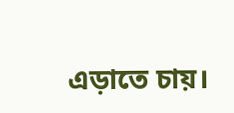এড়াতে চায়।